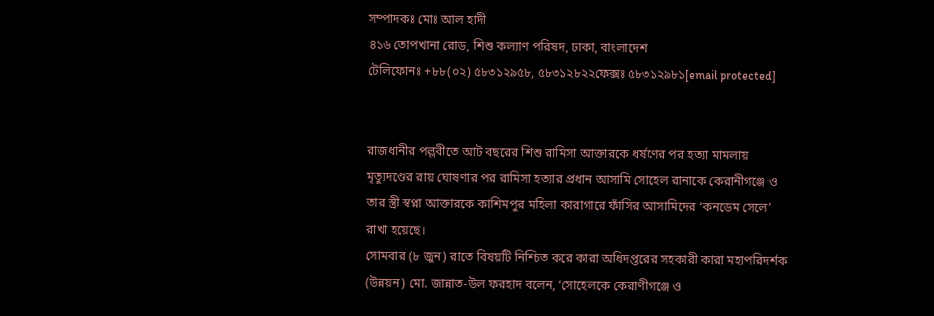সম্পাদকঃ মোঃ আল হাদী
৪১৬ তোপখানা রোড, শিশু কল্যাণ পরিষদ, ঢাকা, বাংলাদেশ
টেলিফোনঃ +৮৮(০২) ৫৮৩১২৯৫৮, ৫৮৩১২৮২২ফেক্সঃ ৫৮৩১২৯৮১[email protected]


রাজধানীর পল্লবীতে আট বছরের শিশু রামিসা আক্তারকে ধর্ষণের পর হত্যা মামলায় মৃত্যুদণ্ডের রায় ঘোষণার পর রামিসা হত্যার প্রধান আসামি সোহেল রানাকে কেরানীগঞ্জে ও তার স্ত্রী স্বপ্না আক্তারকে কাশিমপুর মহিলা কারাগারে ফাঁসির আসামিদের ‘কনডেম সেলে’ রাখা হয়েছে।
সোমবার (৮ জুন) রাতে বিষয়টি নিশ্চিত করে কারা অধিদপ্তরের সহকারী কারা মহাপরিদর্শক (উন্নয়ন) মো. জান্নাত-উল ফরহাদ বলেন, ‘সোহেলকে কেরাণীগঞ্জে ও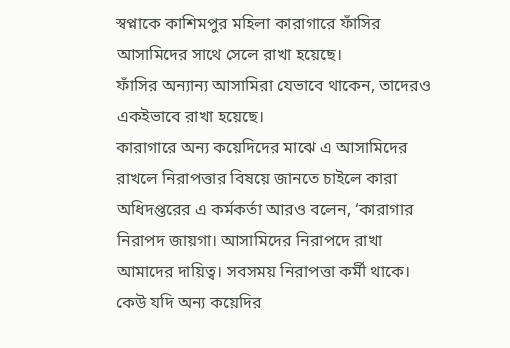স্বপ্নাকে কাশিমপুর মহিলা কারাগারে ফাঁসির আসামিদের সাথে সেলে রাখা হয়েছে।
ফাঁসির অন্যান্য আসামিরা যেভাবে থাকেন, তাদেরও একইভাবে রাখা হয়েছে।
কারাগারে অন্য কয়েদিদের মাঝে এ আসামিদের রাখলে নিরাপত্তার বিষয়ে জানতে চাইলে কারা অধিদপ্তরের এ কর্মকর্তা আরও বলেন, ‘কারাগার নিরাপদ জায়গা। আসামিদের নিরাপদে রাখা আমাদের দায়িত্ব। সবসময় নিরাপত্তা কর্মী থাকে।
কেউ যদি অন্য কয়েদির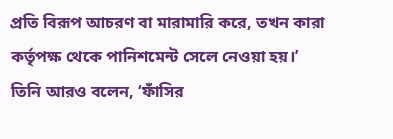প্রতি বিরূপ আচরণ বা মারামারি করে, তখন কারা কর্তৃপক্ষ থেকে পানিশমেন্ট সেলে নেওয়া হয়।’
তিনি আরও বলেন, ‘ফাঁসির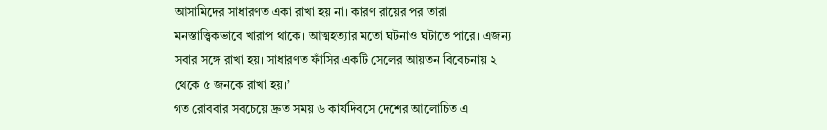আসামিদের সাধারণত একা রাখা হয় না। কারণ রায়ের পর তারা মনস্তাত্ত্বিকভাবে খারাপ থাকে। আত্মহত্যার মতো ঘটনাও ঘটাতে পারে। এজন্য সবার সঙ্গে রাখা হয়। সাধারণত ফাঁসির একটি সেলের আয়তন বিবেচনায় ২ থেকে ৫ জনকে রাখা হয়।’
গত রোববার সবচেয়ে দ্রুত সময় ৬ কার্যদিবসে দেশের আলোচিত এ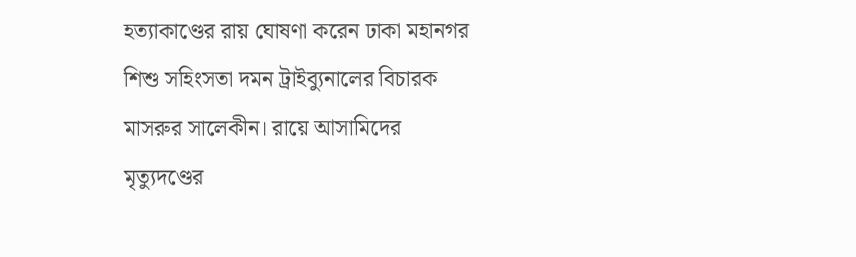হত্যাকাণ্ডের রায় ঘোষণা করেন ঢাকা মহানগর শিশু সহিংসতা দমন ট্রাইব্যুনালের বিচারক মাসরুর সালেকীন। রায়ে আসামিদের মৃত্যুদণ্ডের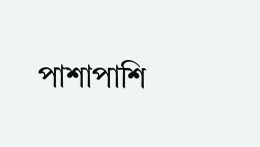পাশাপাশি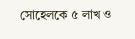সোহেলকে ৫ লাখ ও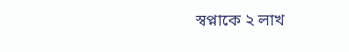স্বপ্নাকে ২ লাখ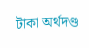টাকা অর্থদণ্ড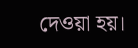দেওয়া হয়।